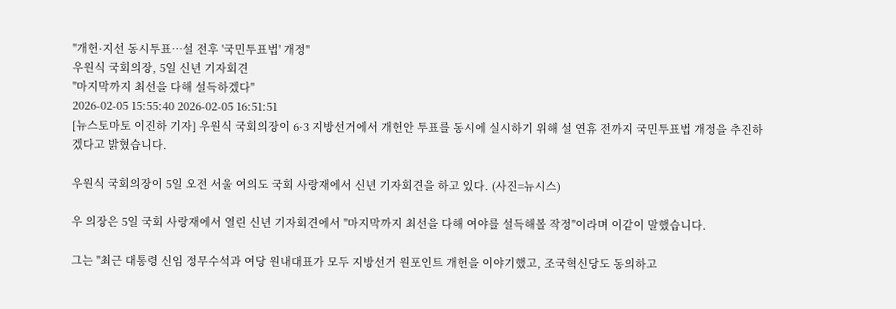"개헌·지선 동시투표…설 전후 '국민투표법' 개정"
우원식 국회의장, 5일 신년 기자회견
"마지막까지 최선을 다해 설득하겠다"
2026-02-05 15:55:40 2026-02-05 16:51:51
[뉴스토마토 이진하 기자] 우원식 국회의장이 6·3 지방선거에서 개헌안 투표를 동시에 실시하기 위해 설 연휴 전까지 국민투표법 개정을 추진하겠다고 밝혔습니다.

우원식 국회의장이 5일 오전 서울 여의도 국회 사랑재에서 신년 기자회견을 하고 있다. (사진=뉴시스)

우 의장은 5일 국회 사랑재에서 열린 신년 기자회견에서 "마지막까지 최선을 다해 여야를 설득해볼 작정"이라며 이같이 말했습니다.

그는 "최근 대통령 신임 정무수석과 여당 원내대표가 모두 지방선거 원포인트 개헌을 이야기했고, 조국혁신당도 동의하고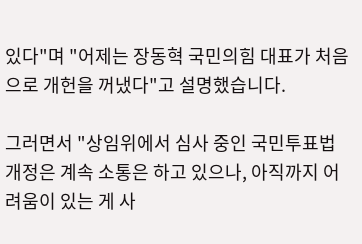있다"며 "어제는 장동혁 국민의힘 대표가 처음으로 개헌을 꺼냈다"고 설명했습니다.

그러면서 "상임위에서 심사 중인 국민투표법 개정은 계속 소통은 하고 있으나, 아직까지 어려움이 있는 게 사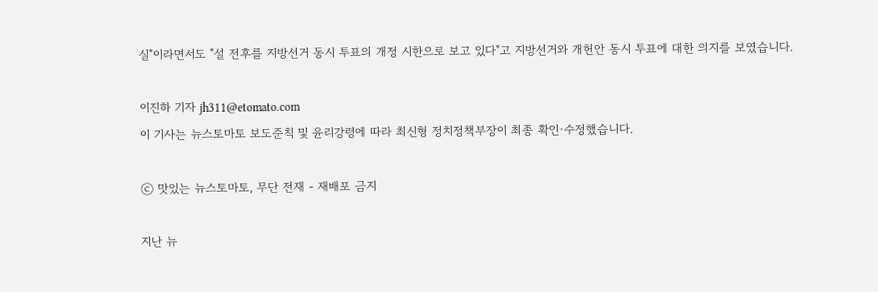실"이라면서도 "설 전후를 지방선거 동시 투표의 개정 시한으로 보고 있다"고 지방선거와 개헌안 동시 투표에 대한 의지를 보였습니다.

이진하 기자 jh311@etomato.com
이 기사는 뉴스토마토 보도준칙 및 윤리강령에 따라 최신형 정치정책부장이 최종 확인·수정했습니다.

ⓒ 맛있는 뉴스토마토, 무단 전재 - 재배포 금지

지난 뉴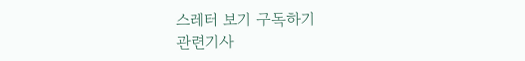스레터 보기 구독하기
관련기사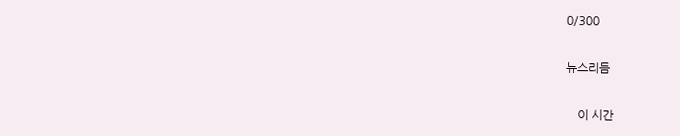0/300

뉴스리듬

    이 시간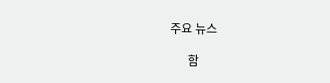주요 뉴스

      함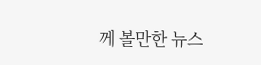께 볼만한 뉴스